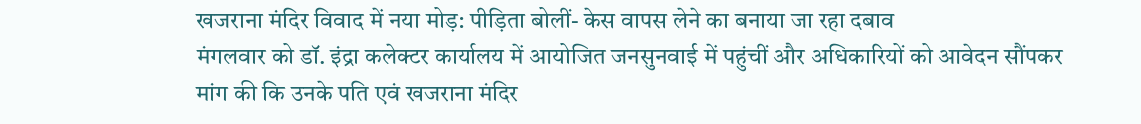खजराना मंदिर विवाद में नया मोड़: पीड़िता बोलीं- केस वापस लेने का बनाया जा रहा दबाव
मंगलवार को डॉ. इंद्रा कलेक्टर कार्यालय में आयोजित जनसुनवाई में पहुंचीं और अधिकारियों को आवेदन सौंपकर मांग की कि उनके पति एवं खजराना मंदिर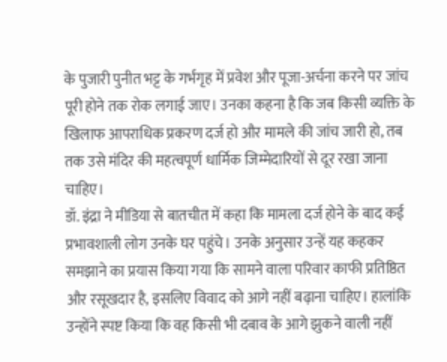के पुजारी पुनीत भट्ट के गर्भगृह में प्रवेश और पूजा-अर्चना करने पर जांच पूरी होने तक रोक लगाई जाए। उनका कहना है कि जब किसी व्यक्ति के खिलाफ आपराधिक प्रकरण दर्ज हो और मामले की जांच जारी हो, तब तक उसे मंदिर की महत्वपूर्ण धार्मिक जिम्मेदारियों से दूर रखा जाना चाहिए।
डॉ. इंद्रा ने मीडिया से बातचीत में कहा कि मामला दर्ज होने के बाद कई प्रभावशाली लोग उनके घर पहुंचे। उनके अनुसार उन्हें यह कहकर समझाने का प्रयास किया गया कि सामने वाला परिवार काफी प्रतिष्ठित और रसूखदार है, इसलिए विवाद को आगे नहीं बढ़ाना चाहिए। हालांकि उन्होंने स्पष्ट किया कि वह किसी भी दबाव के आगे झुकने वाली नहीं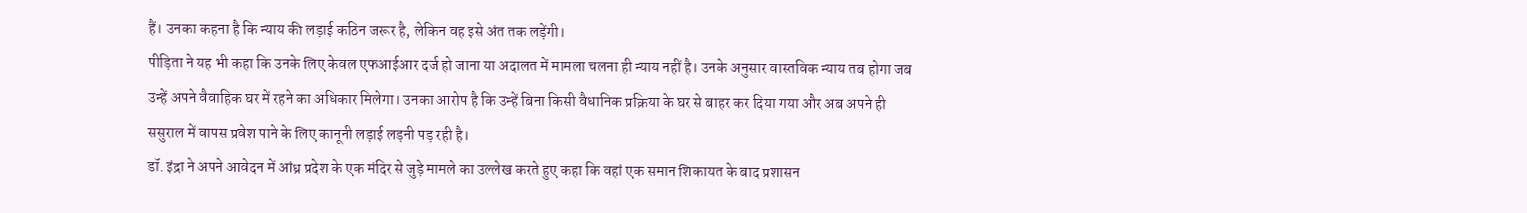हैं। उनका कहना है कि न्याय की लड़ाई कठिन जरूर है, लेकिन वह इसे अंत तक लड़ेंगी।
पीड़िता ने यह भी कहा कि उनके लिए केवल एफआईआर दर्ज हो जाना या अदालत में मामला चलना ही न्याय नहीं है। उनके अनुसार वास्तविक न्याय तब होगा जब उन्हें अपने वैवाहिक घर में रहने का अधिकार मिलेगा। उनका आरोप है कि उन्हें बिना किसी वैधानिक प्रक्रिया के घर से बाहर कर दिया गया और अब अपने ही ससुराल में वापस प्रवेश पाने के लिए कानूनी लड़ाई लड़नी पड़ रही है।
डॉ. इंद्रा ने अपने आवेदन में आंध्र प्रदेश के एक मंदिर से जुड़े मामले का उल्लेख करते हुए कहा कि वहां एक समान शिकायत के बाद प्रशासन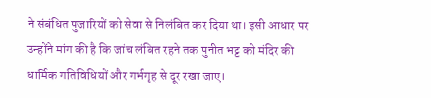ने संबंधित पुजारियों को सेवा से निलंबित कर दिया था। इसी आधार पर उन्होंने मांग की है कि जांच लंबित रहने तक पुनीत भट्ट को मंदिर की धार्मिक गतिविधियों और गर्भगृह से दूर रखा जाए।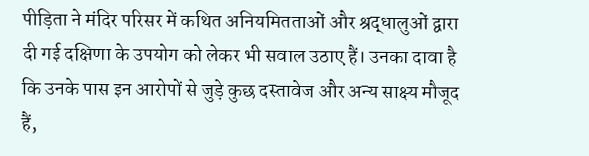पीड़िता ने मंदिर परिसर में कथित अनियमितताओं और श्रद्धालुओं द्वारा दी गई दक्षिणा के उपयोग को लेकर भी सवाल उठाए हैं। उनका दावा है कि उनके पास इन आरोपों से जुड़े कुछ दस्तावेज और अन्य साक्ष्य मौजूद हैं,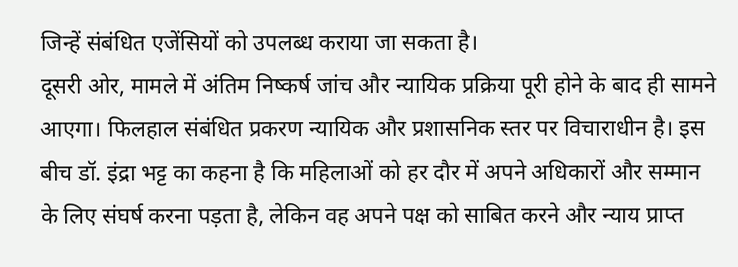जिन्हें संबंधित एजेंसियों को उपलब्ध कराया जा सकता है।
दूसरी ओर, मामले में अंतिम निष्कर्ष जांच और न्यायिक प्रक्रिया पूरी होने के बाद ही सामने आएगा। फिलहाल संबंधित प्रकरण न्यायिक और प्रशासनिक स्तर पर विचाराधीन है। इस बीच डॉ. इंद्रा भट्ट का कहना है कि महिलाओं को हर दौर में अपने अधिकारों और सम्मान के लिए संघर्ष करना पड़ता है, लेकिन वह अपने पक्ष को साबित करने और न्याय प्राप्त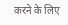करने के लिए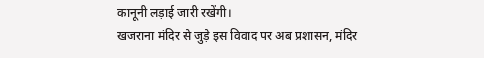कानूनी लड़ाई जारी रखेंगी।
खजराना मंदिर से जुड़े इस विवाद पर अब प्रशासन, मंदिर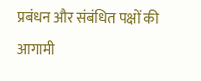प्रबंधन और संबंधित पक्षों की आगामी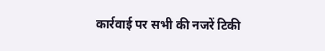कार्रवाई पर सभी की नजरें टिकी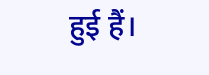हुई हैं।